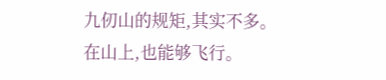九仞山的规矩,其实不多。
在山上,也能够飞行。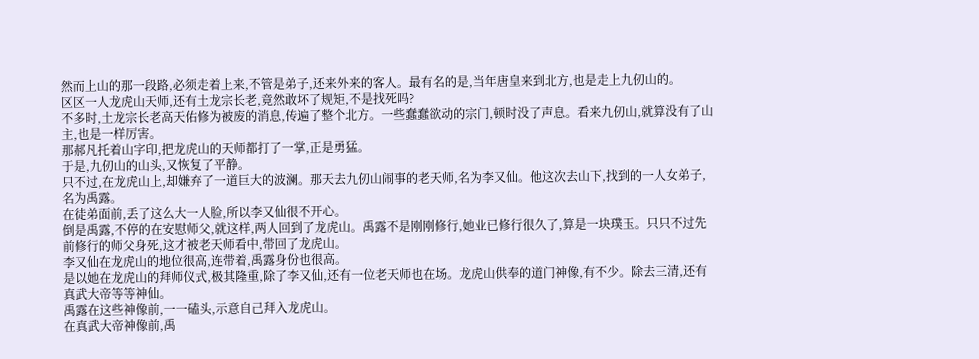然而上山的那一段路,必须走着上来,不管是弟子,还来外来的客人。最有名的是,当年唐皇来到北方,也是走上九仞山的。
区区一人龙虎山天师,还有土龙宗长老,竟然敢坏了规矩,不是找死吗?
不多时,土龙宗长老高天佑修为被废的消息,传遍了整个北方。一些蠢蠢欲动的宗门,顿时没了声息。看来九仞山,就算没有了山主,也是一样厉害。
那郝凡托着山字印,把龙虎山的天师都打了一掌,正是勇猛。
于是,九仞山的山头,又恢复了平静。
只不过,在龙虎山上,却嫌弃了一道巨大的波澜。那天去九仞山闹事的老天师,名为李又仙。他这次去山下,找到的一人女弟子,名为禹露。
在徒弟面前,丢了这么大一人脸,所以李又仙很不开心。
倒是禹露,不停的在安慰师父,就这样,两人回到了龙虎山。禹露不是刚刚修行,她业已修行很久了,算是一块璞玉。只只不过先前修行的师父身死,这才被老天师看中,带回了龙虎山。
李又仙在龙虎山的地位很高,连带着,禹露身份也很高。
是以她在龙虎山的拜师仪式,极其隆重,除了李又仙,还有一位老天师也在场。龙虎山供奉的道门神像,有不少。除去三清,还有真武大帝等等神仙。
禹露在这些神像前,一一磕头,示意自己拜入龙虎山。
在真武大帝神像前,禹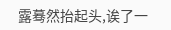露蓦然抬起头,诶了一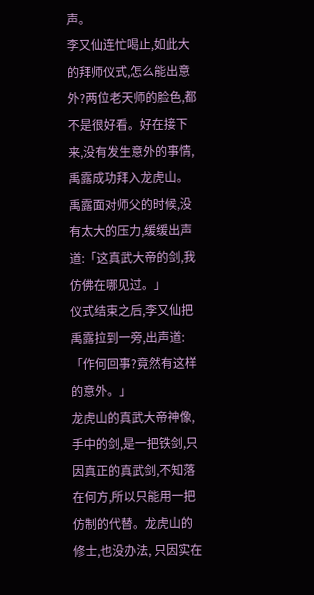声。
李又仙连忙喝止,如此大的拜师仪式,怎么能出意外?两位老天师的脸色,都不是很好看。好在接下来,没有发生意外的事情,禹露成功拜入龙虎山。
禹露面对师父的时候,没有太大的压力,缓缓出声道:「这真武大帝的剑,我仿佛在哪见过。」
仪式结束之后,李又仙把禹露拉到一旁,出声道:「作何回事?竟然有这样的意外。」
龙虎山的真武大帝神像,手中的剑,是一把铁剑,只因真正的真武剑,不知落在何方,所以只能用一把仿制的代替。龙虎山的修士,也没办法, 只因实在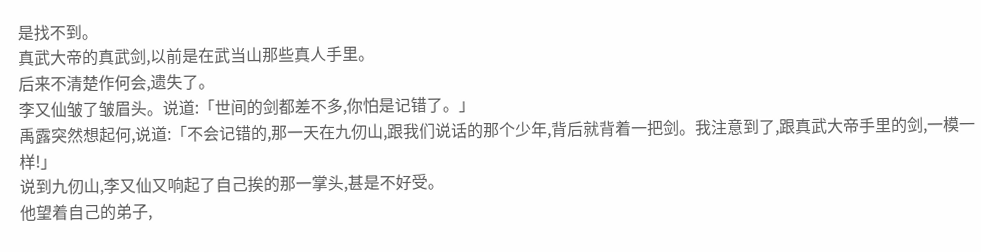是找不到。
真武大帝的真武剑,以前是在武当山那些真人手里。
后来不清楚作何会,遗失了。
李又仙皱了皱眉头。说道:「世间的剑都差不多,你怕是记错了。」
禹露突然想起何,说道:「不会记错的,那一天在九仞山,跟我们说话的那个少年,背后就背着一把剑。我注意到了,跟真武大帝手里的剑,一模一样!」
说到九仞山,李又仙又响起了自己挨的那一掌头,甚是不好受。
他望着自己的弟子,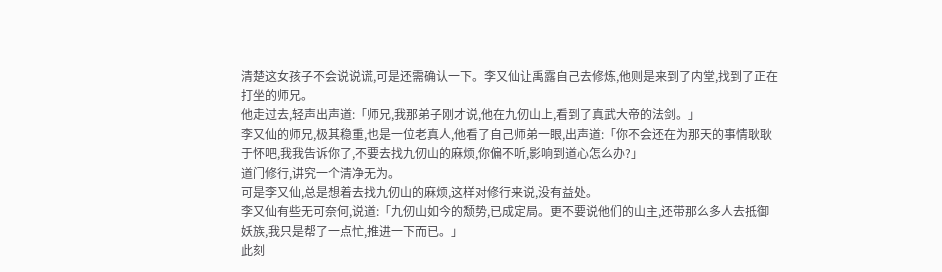清楚这女孩子不会说说谎,可是还需确认一下。李又仙让禹露自己去修炼,他则是来到了内堂,找到了正在打坐的师兄。
他走过去,轻声出声道:「师兄,我那弟子刚才说,他在九仞山上,看到了真武大帝的法剑。」
李又仙的师兄,极其稳重,也是一位老真人,他看了自己师弟一眼,出声道:「你不会还在为那天的事情耿耿于怀吧,我我告诉你了,不要去找九仞山的麻烦,你偏不听,影响到道心怎么办?」
道门修行,讲究一个清净无为。
可是李又仙,总是想着去找九仞山的麻烦,这样对修行来说,没有益处。
李又仙有些无可奈何,说道:「九仞山如今的颓势,已成定局。更不要说他们的山主,还带那么多人去抵御妖族,我只是帮了一点忙,推进一下而已。」
此刻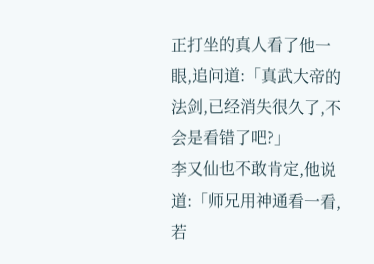正打坐的真人看了他一眼,追问道:「真武大帝的法剑,已经消失很久了,不会是看错了吧?」
李又仙也不敢肯定,他说道:「师兄用神通看一看,若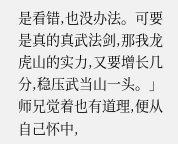是看错,也没办法。可要是真的真武法剑,那我龙虎山的实力,又要增长几分,稳压武当山一头。」
师兄觉着也有道理,便从自己怀中,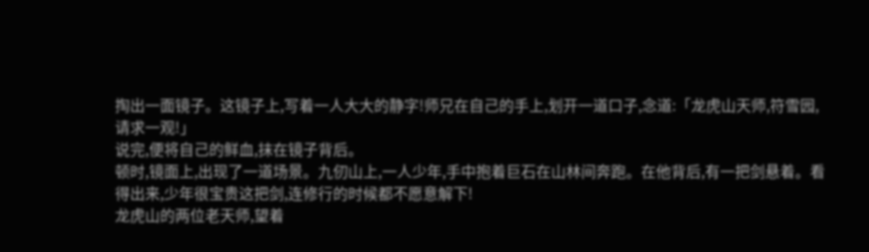掏出一面镜子。这镜子上,写着一人大大的静字!师兄在自己的手上,划开一道口子,念道:「龙虎山天师,符雪园,请求一观!」
说完,便将自己的鲜血,抹在镜子背后。
顿时,镜面上,出现了一道场景。九仞山上,一人少年,手中抱着巨石在山林间奔跑。在他背后,有一把剑悬着。看得出来,少年很宝贵这把剑,连修行的时候都不愿意解下!
龙虎山的两位老天师,望着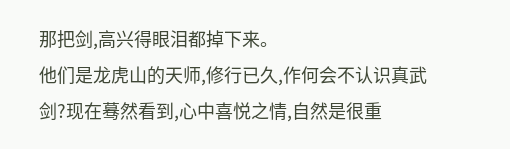那把剑,高兴得眼泪都掉下来。
他们是龙虎山的天师,修行已久,作何会不认识真武剑?现在蓦然看到,心中喜悦之情,自然是很重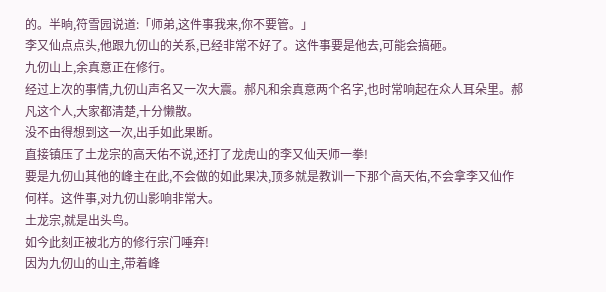的。半晌,符雪园说道:「师弟,这件事我来,你不要管。」
李又仙点点头,他跟九仞山的关系,已经非常不好了。这件事要是他去,可能会搞砸。
九仞山上,余真意正在修行。
经过上次的事情,九仞山声名又一次大震。郝凡和余真意两个名字,也时常响起在众人耳朵里。郝凡这个人,大家都清楚,十分懒散。
没不由得想到这一次,出手如此果断。
直接镇压了土龙宗的高天佑不说,还打了龙虎山的李又仙天师一拳!
要是九仞山其他的峰主在此,不会做的如此果决,顶多就是教训一下那个高天佑,不会拿李又仙作何样。这件事,对九仞山影响非常大。
土龙宗,就是出头鸟。
如今此刻正被北方的修行宗门唾弃!
因为九仞山的山主,带着峰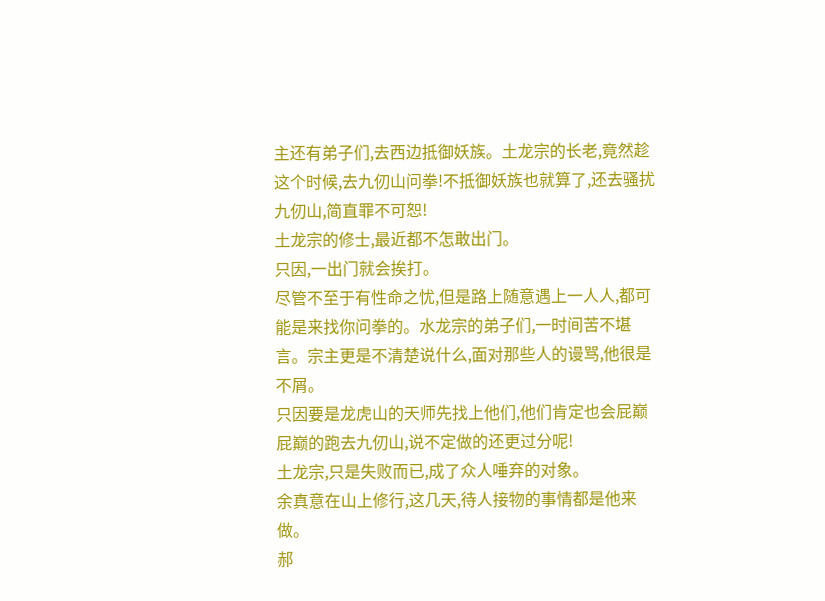主还有弟子们,去西边抵御妖族。土龙宗的长老,竟然趁这个时候,去九仞山问拳!不抵御妖族也就算了,还去骚扰九仞山,简直罪不可恕!
土龙宗的修士,最近都不怎敢出门。
只因,一出门就会挨打。
尽管不至于有性命之忧,但是路上随意遇上一人人,都可能是来找你问拳的。水龙宗的弟子们,一时间苦不堪言。宗主更是不清楚说什么,面对那些人的谩骂,他很是不屑。
只因要是龙虎山的天师先找上他们,他们肯定也会屁巅屁巅的跑去九仞山,说不定做的还更过分呢!
土龙宗,只是失败而已,成了众人唾弃的对象。
余真意在山上修行,这几天,待人接物的事情都是他来做。
郝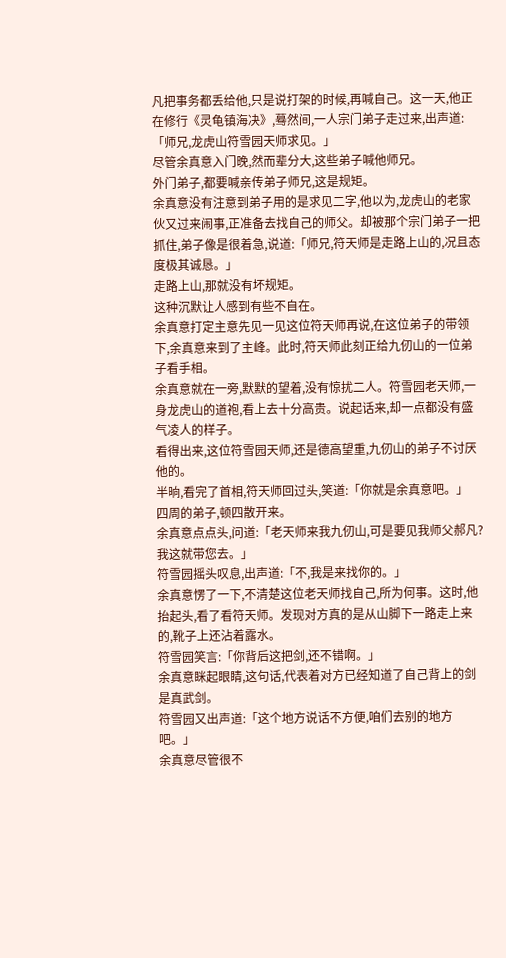凡把事务都丢给他,只是说打架的时候,再喊自己。这一天,他正在修行《灵龟镇海决》,蓦然间,一人宗门弟子走过来,出声道:「师兄,龙虎山符雪园天师求见。」
尽管余真意入门晚,然而辈分大,这些弟子喊他师兄。
外门弟子,都要喊亲传弟子师兄,这是规矩。
余真意没有注意到弟子用的是求见二字,他以为,龙虎山的老家伙又过来闹事,正准备去找自己的师父。却被那个宗门弟子一把抓住,弟子像是很着急,说道:「师兄,符天师是走路上山的,况且态度极其诚恳。」
走路上山,那就没有坏规矩。
这种沉默让人感到有些不自在。
余真意打定主意先见一见这位符天师再说,在这位弟子的带领下,余真意来到了主峰。此时,符天师此刻正给九仞山的一位弟子看手相。
余真意就在一旁,默默的望着,没有惊扰二人。符雪园老天师,一身龙虎山的道袍,看上去十分高贵。说起话来,却一点都没有盛气凌人的样子。
看得出来,这位符雪园天师,还是德高望重,九仞山的弟子不讨厌他的。
半晌,看完了首相,符天师回过头,笑道:「你就是余真意吧。」
四周的弟子,顿四散开来。
余真意点点头,问道:「老天师来我九仞山,可是要见我师父郝凡?我这就带您去。」
符雪园摇头叹息,出声道:「不,我是来找你的。」
余真意愣了一下,不清楚这位老天师找自己,所为何事。这时,他抬起头,看了看符天师。发现对方真的是从山脚下一路走上来的,靴子上还沾着露水。
符雪园笑言:「你背后这把剑,还不错啊。」
余真意眯起眼睛,这句话,代表着对方已经知道了自己背上的剑是真武剑。
符雪园又出声道:「这个地方说话不方便,咱们去别的地方吧。」
余真意尽管很不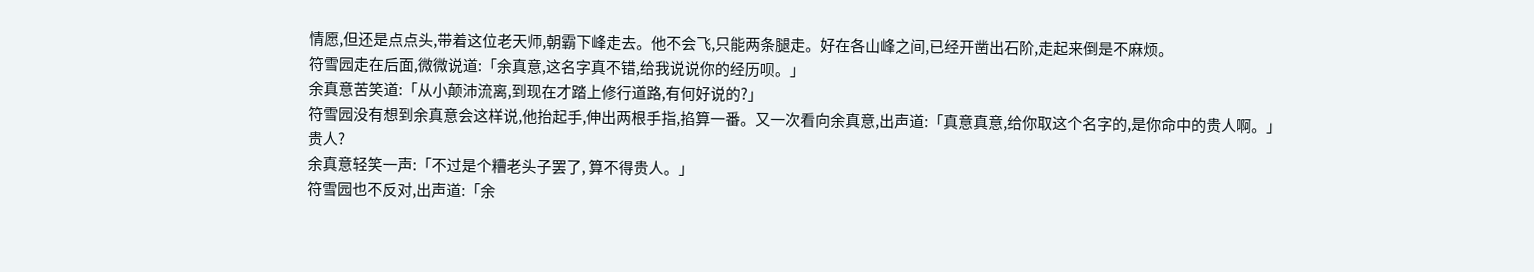情愿,但还是点点头,带着这位老天师,朝霸下峰走去。他不会飞,只能两条腿走。好在各山峰之间,已经开凿出石阶,走起来倒是不麻烦。
符雪园走在后面,微微说道:「余真意,这名字真不错,给我说说你的经历呗。」
余真意苦笑道:「从小颠沛流离,到现在才踏上修行道路,有何好说的?」
符雪园没有想到余真意会这样说,他抬起手,伸出两根手指,掐算一番。又一次看向余真意,出声道:「真意真意,给你取这个名字的,是你命中的贵人啊。」
贵人?
余真意轻笑一声:「不过是个糟老头子罢了, 算不得贵人。」
符雪园也不反对,出声道:「余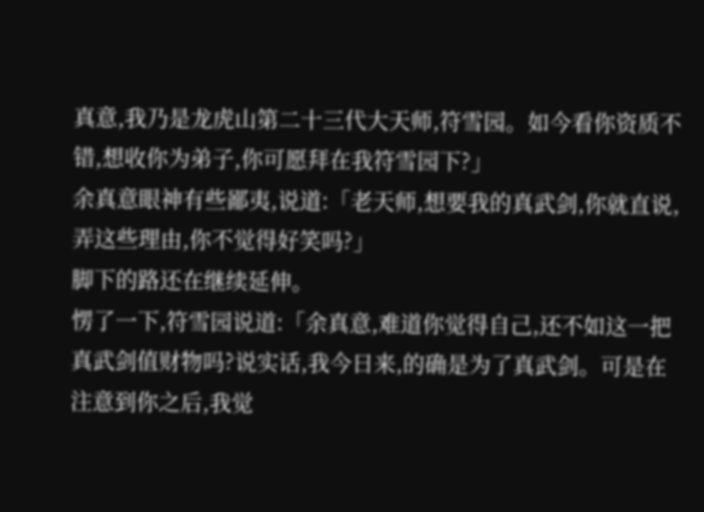真意,我乃是龙虎山第二十三代大天师,符雪园。如今看你资质不错,想收你为弟子,你可愿拜在我符雪园下?」
余真意眼神有些鄙夷,说道:「老天师,想要我的真武剑,你就直说,弄这些理由,你不觉得好笑吗?」
脚下的路还在继续延伸。
愣了一下,符雪园说道:「余真意,难道你觉得自己,还不如这一把真武剑值财物吗?说实话,我今日来,的确是为了真武剑。可是在注意到你之后,我觉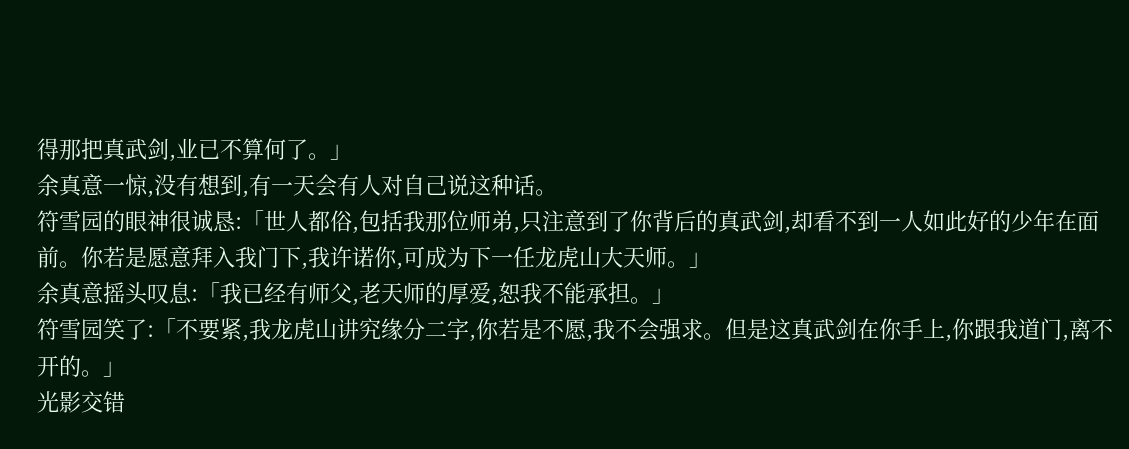得那把真武剑,业已不算何了。」
余真意一惊,没有想到,有一天会有人对自己说这种话。
符雪园的眼神很诚恳:「世人都俗,包括我那位师弟,只注意到了你背后的真武剑,却看不到一人如此好的少年在面前。你若是愿意拜入我门下,我许诺你,可成为下一任龙虎山大天师。」
余真意摇头叹息:「我已经有师父,老天师的厚爱,恕我不能承担。」
符雪园笑了:「不要紧,我龙虎山讲究缘分二字,你若是不愿,我不会强求。但是这真武剑在你手上,你跟我道门,离不开的。」
光影交错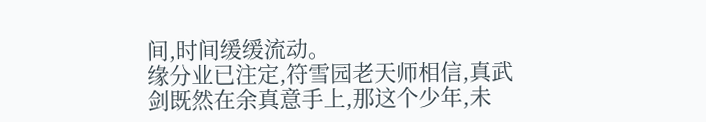间,时间缓缓流动。
缘分业已注定,符雪园老天师相信,真武剑既然在余真意手上,那这个少年,未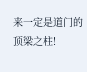来一定是道门的顶梁之柱!